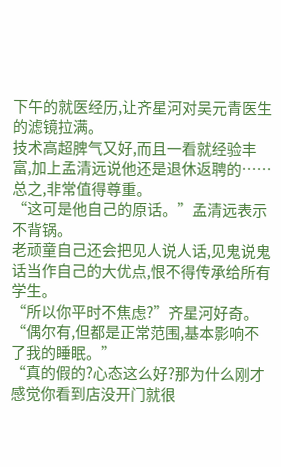下午的就医经历,让齐星河对吴元青医生的滤镜拉满。
技术高超脾气又好,而且一看就经验丰富,加上孟清远说他还是退休返聘的……
总之,非常值得尊重。
“这可是他自己的原话。”孟清远表示不背锅。
老顽童自己还会把见人说人话,见鬼说鬼话当作自己的大优点,恨不得传承给所有学生。
“所以你平时不焦虑?”齐星河好奇。
“偶尔有,但都是正常范围,基本影响不了我的睡眠。”
“真的假的?心态这么好?那为什么刚才感觉你看到店没开门就很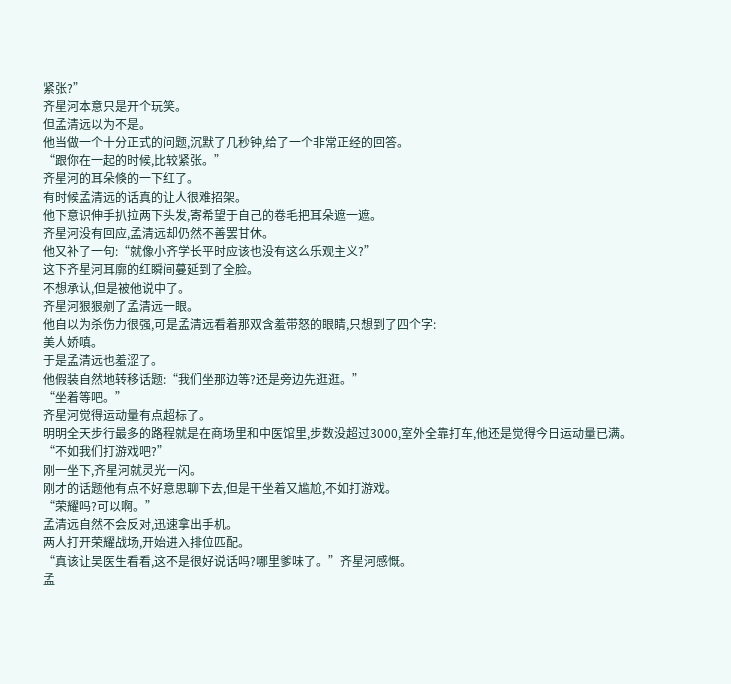紧张?”
齐星河本意只是开个玩笑。
但孟清远以为不是。
他当做一个十分正式的问题,沉默了几秒钟,给了一个非常正经的回答。
“跟你在一起的时候,比较紧张。”
齐星河的耳朵倏的一下红了。
有时候孟清远的话真的让人很难招架。
他下意识伸手扒拉两下头发,寄希望于自己的卷毛把耳朵遮一遮。
齐星河没有回应,孟清远却仍然不善罢甘休。
他又补了一句:“就像小齐学长平时应该也没有这么乐观主义?”
这下齐星河耳廓的红瞬间蔓延到了全脸。
不想承认,但是被他说中了。
齐星河狠狠剜了孟清远一眼。
他自以为杀伤力很强,可是孟清远看着那双含羞带怒的眼睛,只想到了四个字:
美人娇嗔。
于是孟清远也羞涩了。
他假装自然地转移话题:“我们坐那边等?还是旁边先逛逛。”
“坐着等吧。”
齐星河觉得运动量有点超标了。
明明全天步行最多的路程就是在商场里和中医馆里,步数没超过3000,室外全靠打车,他还是觉得今日运动量已满。
“不如我们打游戏吧?”
刚一坐下,齐星河就灵光一闪。
刚才的话题他有点不好意思聊下去,但是干坐着又尴尬,不如打游戏。
“荣耀吗?可以啊。”
孟清远自然不会反对,迅速拿出手机。
两人打开荣耀战场,开始进入排位匹配。
“真该让吴医生看看,这不是很好说话吗?哪里爹味了。”齐星河感慨。
孟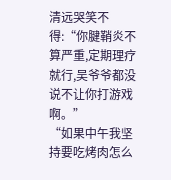清远哭笑不得:“你腱鞘炎不算严重,定期理疗就行,吴爷爷都没说不让你打游戏啊。”
“如果中午我坚持要吃烤肉怎么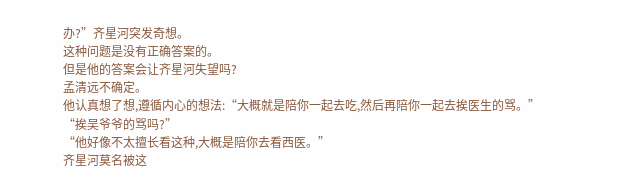办?”齐星河突发奇想。
这种问题是没有正确答案的。
但是他的答案会让齐星河失望吗?
孟清远不确定。
他认真想了想,遵循内心的想法:“大概就是陪你一起去吃,然后再陪你一起去挨医生的骂。”
“挨吴爷爷的骂吗?”
“他好像不太擅长看这种,大概是陪你去看西医。”
齐星河莫名被这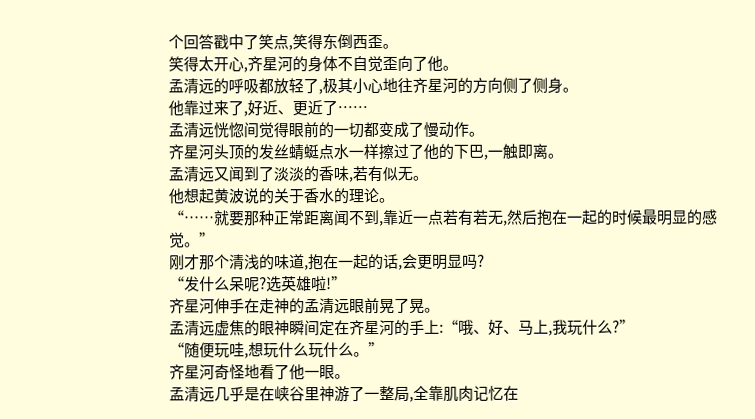个回答戳中了笑点,笑得东倒西歪。
笑得太开心,齐星河的身体不自觉歪向了他。
孟清远的呼吸都放轻了,极其小心地往齐星河的方向侧了侧身。
他靠过来了,好近、更近了……
孟清远恍惚间觉得眼前的一切都变成了慢动作。
齐星河头顶的发丝蜻蜓点水一样擦过了他的下巴,一触即离。
孟清远又闻到了淡淡的香味,若有似无。
他想起黄波说的关于香水的理论。
“……就要那种正常距离闻不到,靠近一点若有若无,然后抱在一起的时候最明显的感觉。”
刚才那个清浅的味道,抱在一起的话,会更明显吗?
“发什么呆呢?选英雄啦!”
齐星河伸手在走神的孟清远眼前晃了晃。
孟清远虚焦的眼神瞬间定在齐星河的手上:“哦、好、马上,我玩什么?”
“随便玩哇,想玩什么玩什么。”
齐星河奇怪地看了他一眼。
孟清远几乎是在峡谷里神游了一整局,全靠肌肉记忆在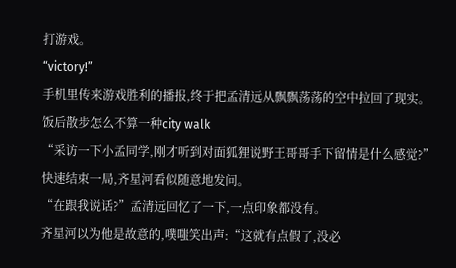打游戏。
“victory!”
手机里传来游戏胜利的播报,终于把孟清远从飘飘荡荡的空中拉回了现实。
饭后散步怎么不算一种city walk
“采访一下小孟同学,刚才听到对面狐狸说野王哥哥手下留情是什么感觉?”
快速结束一局,齐星河看似随意地发问。
“在跟我说话?”孟清远回忆了一下,一点印象都没有。
齐星河以为他是故意的,噗嗤笑出声:“这就有点假了,没必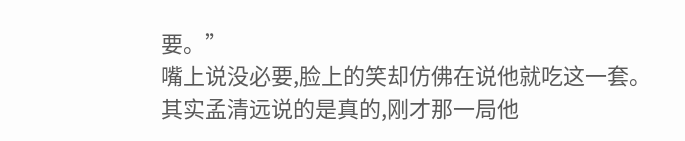要。”
嘴上说没必要,脸上的笑却仿佛在说他就吃这一套。
其实孟清远说的是真的,刚才那一局他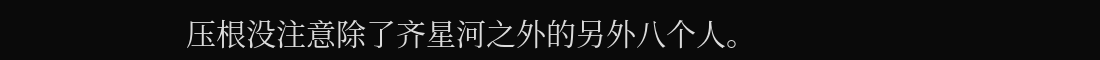压根没注意除了齐星河之外的另外八个人。